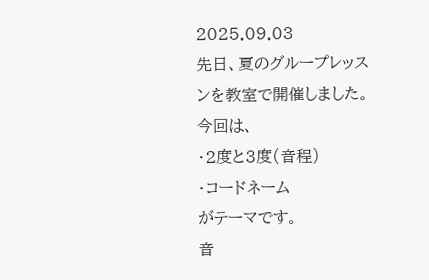2025.09.03
先日、夏のグループレッスンを教室で開催しました。
今回は、
・2度と3度(音程)
・コードネーム
がテーマです。
音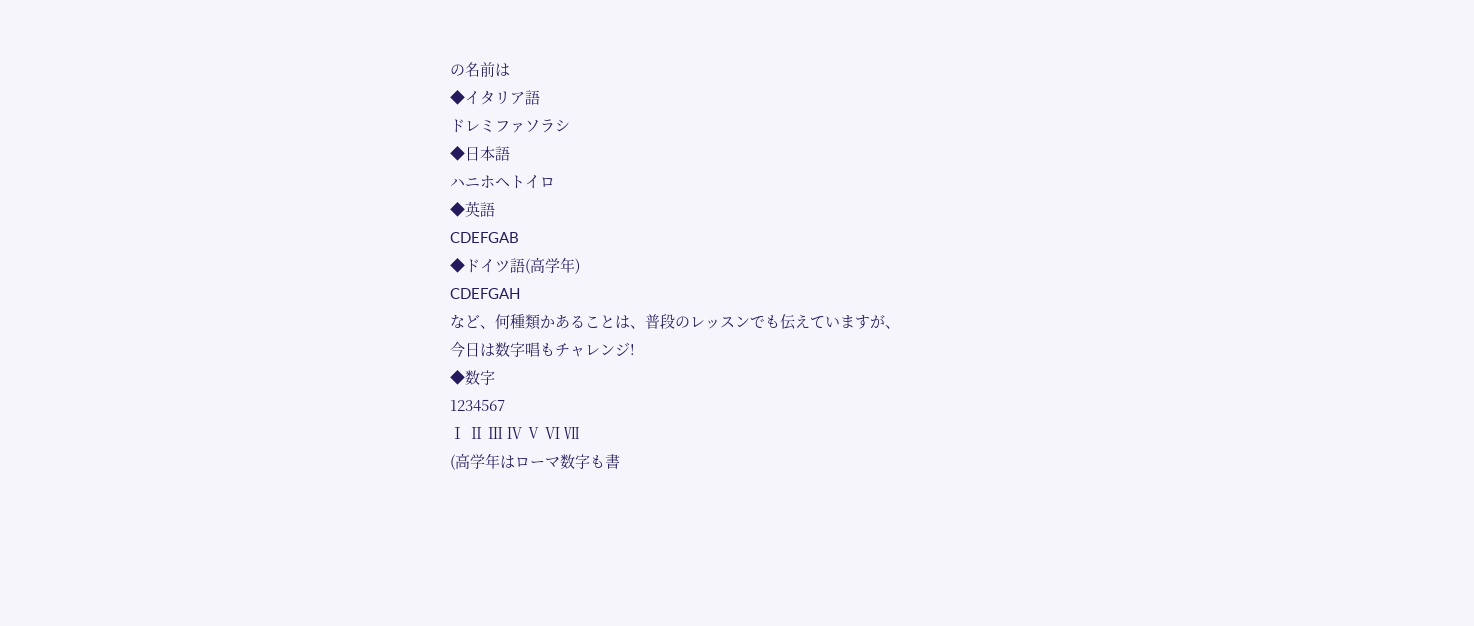の名前は
◆イタリア語
ドレミファソラシ
◆日本語
ハニホヘトイロ
◆英語
CDEFGAB
◆ドイツ語(高学年)
CDEFGAH
など、何種類かあることは、普段のレッスンでも伝えていますが、
今日は数字唱もチャレンジ!
◆数字
1234567
Ⅰ Ⅱ Ⅲ Ⅳ Ⅴ Ⅵ Ⅶ
(高学年はローマ数字も書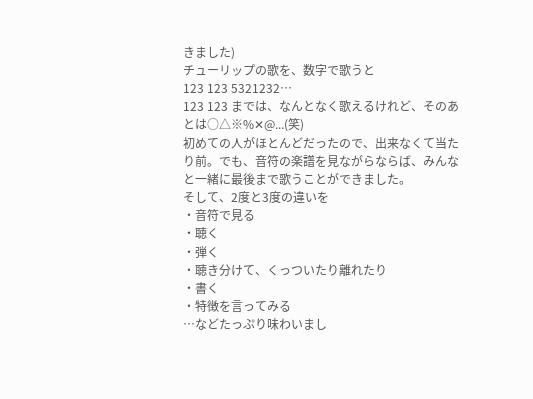きました)
チューリップの歌を、数字で歌うと
123 123 5321232…
123 123 までは、なんとなく歌えるけれど、そのあとは○△※%✕@...(笑)
初めての人がほとんどだったので、出来なくて当たり前。でも、音符の楽譜を見ながらならば、みんなと一緒に最後まで歌うことができました。
そして、2度と3度の違いを
・音符で見る
・聴く
・弾く
・聴き分けて、くっついたり離れたり
・書く
・特徴を言ってみる
…などたっぷり味わいまし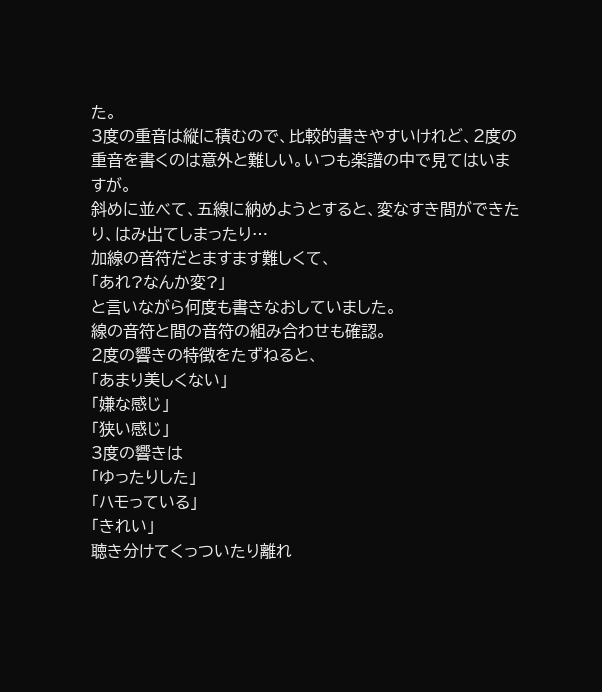た。
3度の重音は縦に積むので、比較的書きやすいけれど、2度の重音を書くのは意外と難しい。いつも楽譜の中で見てはいますが。
斜めに並べて、五線に納めようとすると、変なすき間ができたり、はみ出てしまったり…
加線の音符だとますます難しくて、
「あれ?なんか変?」
と言いながら何度も書きなおしていました。
線の音符と間の音符の組み合わせも確認。
2度の響きの特徴をたずねると、
「あまり美しくない」
「嫌な感じ」
「狭い感じ」
3度の響きは
「ゆったりした」
「ハモっている」
「きれい」
聴き分けてくっついたり離れ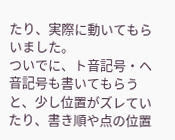たり、実際に動いてもらいました。
ついでに、ト音記号・ヘ音記号も書いてもらうと、少し位置がズレていたり、書き順や点の位置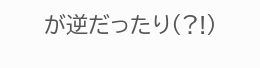が逆だったり(?!)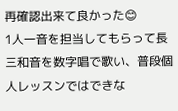再確認出来て良かった😊
1人一音を担当してもらって長三和音を数字唱で歌い、普段個人レッスンではできな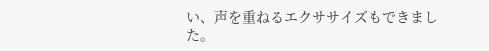い、声を重ねるエクササイズもできました。